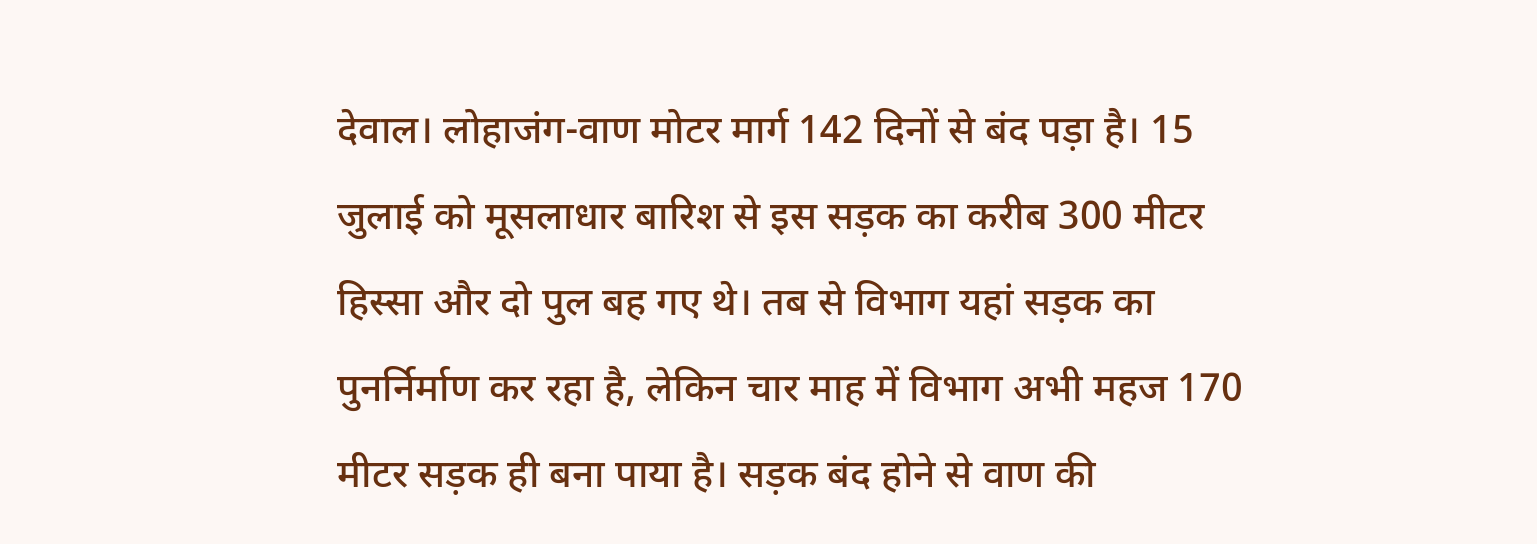देवाल। लोहाजंग-वाण मोटर मार्ग 142 दिनों से बंद पड़ा है। 15 जुलाई को मूसलाधार बारिश से इस सड़क का करीब 300 मीटर हिस्सा और दो पुल बह गए थे। तब से विभाग यहां सड़क का पुनर्निर्माण कर रहा है, लेकिन चार माह में विभाग अभी महज 170 मीटर सड़क ही बना पाया है। सड़क बंद होने से वाण की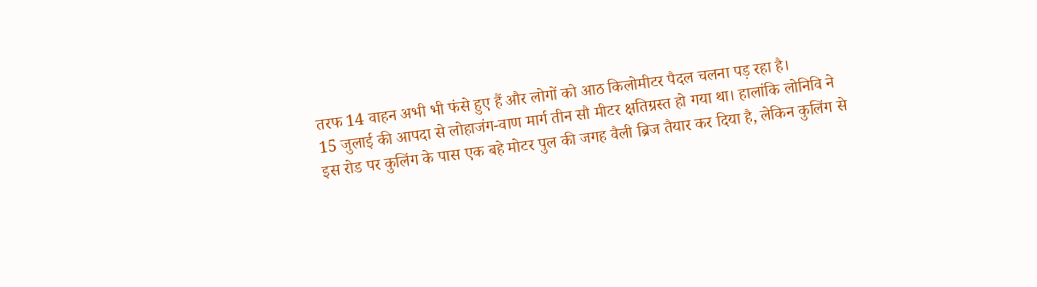तरफ 14 वाहन अभी भी फंसे हुए हैं और लोगों को आठ किलोमीटर पैदल चलना पड़ रहा है।
15 जुलाई की आपदा से लोहाजंग-वाण मार्ग तीन सौ मीटर क्षतिग्रस्त हो गया था। हालांकि लोनिवि ने इस रोड पर कुलिंग के पास एक बहे मोटर पुल की जगह वैली ब्रिज तैयार कर दिया है, लेकिन कुलिंग से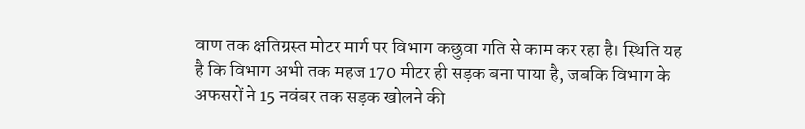वाण तक क्षतिग्रस्त मोटर मार्ग पर विभाग कछुवा गति से काम कर रहा है। स्थिति यह है कि विभाग अभी तक महज 170 मीटर ही सड़क बना पाया है, जबकि विभाग के अफसरों ने 15 नवंबर तक सड़क खोलने की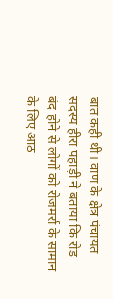बात कही थी। वाण के क्षेत्र पंचायत सदस्य हीरा पहाड़ी ने बताया कि रोड बंद होने से लोगों को रोजमर्रा के सामान के लिए आठ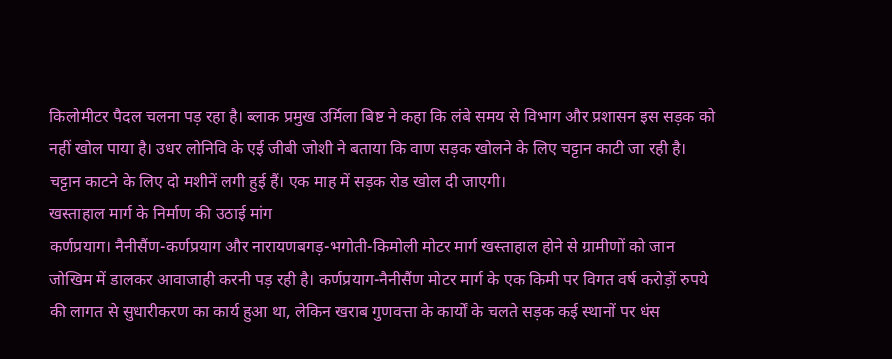किलोमीटर पैदल चलना पड़ रहा है। ब्लाक प्रमुख उर्मिला बिष्ट ने कहा कि लंबे समय से विभाग और प्रशासन इस सड़क को नहीं खोल पाया है। उधर लोनिवि के एई जीबी जोशी ने बताया कि वाण सड़क खोलने के लिए चट्टान काटी जा रही है। चट्टान काटने के लिए दो मशीनें लगी हुई हैं। एक माह में सड़क रोड खोल दी जाएगी।
खस्ताहाल मार्ग के निर्माण की उठाई मांग
कर्णप्रयाग। नैनीसैंण-कर्णप्रयाग और नारायणबगड़-भगोती-किमोली मोटर मार्ग खस्ताहाल होने से ग्रामीणों को जान जोखिम में डालकर आवाजाही करनी पड़ रही है। कर्णप्रयाग-नैनीसैंण मोटर मार्ग के एक किमी पर विगत वर्ष करोड़ों रुपये की लागत से सुधारीकरण का कार्य हुआ था, लेकिन खराब गुणवत्ता के कार्यों के चलते सड़क कई स्थानों पर धंस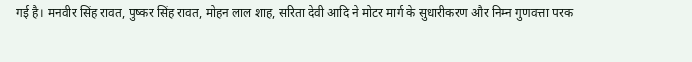गई है। मनवीर सिंह रावत, पुष्कर सिंह रावत, मोहन लाल शाह, सरिता देवी आदि ने मोटर मार्ग के सुधारीकरण और निम्न गुणवत्ता परक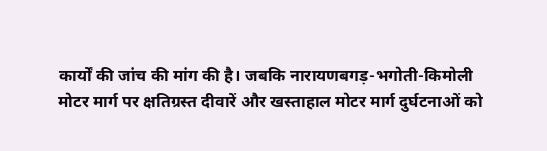कार्यों की जांच की मांग की है। जबकि नारायणबगड़-भगोती-किमोली मोटर मार्ग पर क्षतिग्रस्त दीवारें और खस्ताहाल मोटर मार्ग दुर्घटनाओं को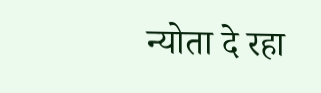न्योता दे रहा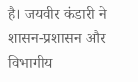है। जयवीर कंडारी ने शासन-प्रशासन और विभागीय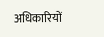अधिकारियों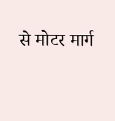से मोटर मार्ग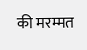की मरम्मत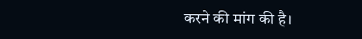करने की मांग की है।